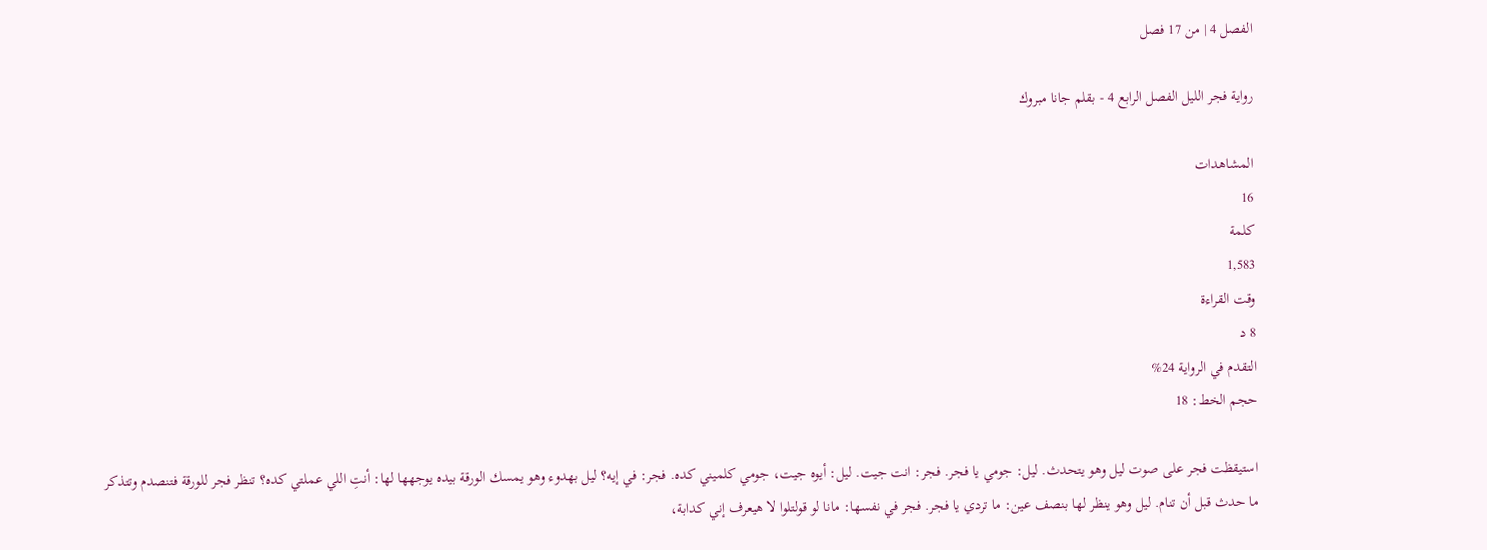الفصل 4 | من 17 فصل

رواية فجر الليل الفصل الرابع 4 - بقلم جانا مبروك

المشاهدات
16
كلمة
1,583
وقت القراءة
8 د
التقدم في الرواية 24%
حجم الخط: 18

استيقظت فجر على صوت ليل وهو يتحدث. ليل: جومي يا فجر. فجر: انت جيت. ليل: أيوه جيت، جومي كلميني كده. فجر: في إيه؟ ليل بهدوء وهو يمسك الورقة بيده يوجهها لها: أنتِ اللي عملتي كده؟ تنظر فجر للورقة فتنصدم وتتذكر ما حدث قبل أن تنام. ليل وهو ينظر لها بنصف عين: ما تردي يا فجر. فجر في نفسها: مانا لو قولتلوا لا هيعرف إني كدابة،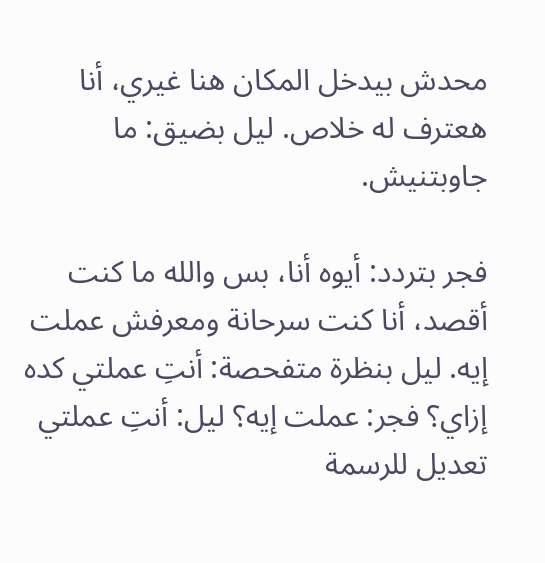محدش بيدخل المكان هنا غيري، أنا هعترف له خلاص. ليل بضيق: ما جاوبتنيش.

فجر بتردد: أيوه أنا، بس والله ما كنت أقصد، أنا كنت سرحانة ومعرفش عملت إيه. ليل بنظرة متفحصة: أنتِ عملتي كده إزاي؟ فجر: عملت إيه؟ ليل: أنتِ عملتي تعديل للرسمة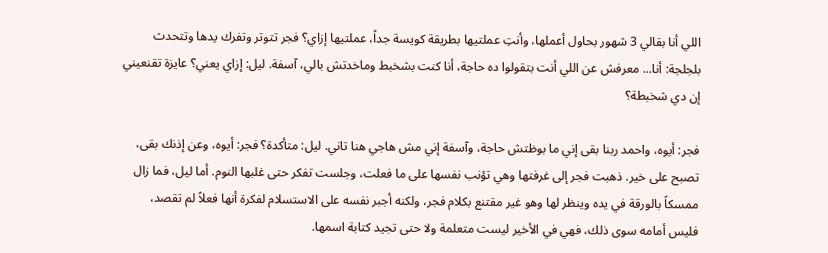اللي أنا بقالي 3 شهور بحاول أعملها، وأنتِ عملتيها بطريقة كويسة جداً، عملتيها إزاي؟ فجر تتوتر وتفرك يدها وتتحدث بلجلجة: أنا... معرفش عن اللي أنت بتقولوا ده حاجة، أنا كنت بشخبط وماخدتش بالي، آسفة. ليل: إزاي يعني؟ عايزة تقنعيني إن دي شخبطة؟

فجر: أيوه، واحمد ربنا بقى إني ما بوظتش حاجة، وآسفة إني مش هاجي هنا تاني. ليل: متأكدة؟ فجر: أيوه، وعن إذنك بقى، تصبح على خير. ذهبت فجر إلى غرفتها وهي تؤنب نفسها على ما فعلت، وجلست تفكر حتى غلبها النوم. أما ليل، فما زال ممسكاً بالورقة في يده وينظر لها وهو غير مقتنع بكلام فجر، ولكنه أجبر نفسه على الاستسلام لفكرة أنها فعلاً لم تقصد، فليس أمامه سوى ذلك، فهي في الأخير ليست متعلمة ولا حتى تجيد كتابة اسمها.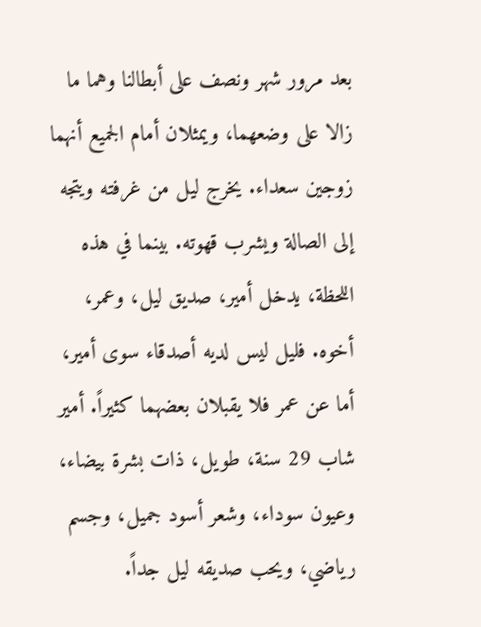بعد مرور شهر ونصف على أبطالنا وهما ما زالا على وضعهما، ويمثلان أمام الجميع أنهما زوجين سعداء. يخرج ليل من غرفته ويتجه إلى الصالة ويشرب قهوته. بينما في هذه اللحظة، يدخل أمير، صديق ليل، وعمر، أخوه. فليل ليس لديه أصدقاء سوى أمير، أما عن عمر فلا يقبلان بعضهما كثيراً. أمير شاب 29 سنة، طويل، ذات بشرة بيضاء، وعيون سوداء، وشعر أسود جميل، وجسم رياضي، ويحب صديقه ليل جداً.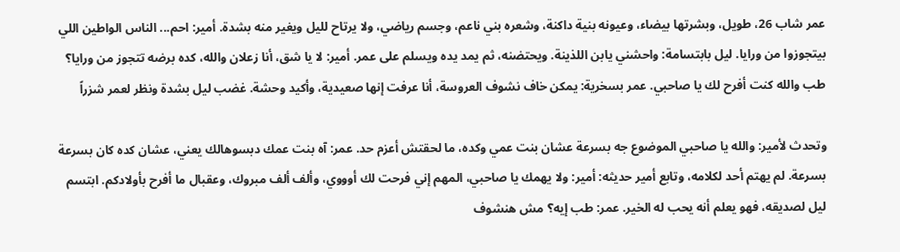عمر شاب 26، طويل، وبشرتها بيضاء، وعيونه بنية داكنة، وشعره بني ناعم، وجسم رياضي، ولا يرتاح لليل ويغير منه بشدة. أمير: احم... الناس الواطين اللي بيتجوزوا من ورايا. ليل بابتسامة: واحشني يابن اللذينة. ويحتضنه، ثم يمد يده ويسلم على عمر. أمير: لا يا شق، أنا زعلان والله، كده برضه تتجوز من ورايا؟ طب والله كنت أفرح لك يا صاحبي. عمر بسخرية: يمكن خاف نشوف العروسة، أنا عرفت إنها صعيدية، وأكيد وحشة. غضب ليل بشدة ونظر لعمر شزراً

وتحدث لأمير: والله يا صاحبي الموضوع جه بسرعة عشان بنت عمي وكده، ما لحقتش أعزم حد. عمر: آه بنت عمك دبسوهالك يعني، عشان كده كان بسرعة بسرعة. لم يهتم أحد لكلامه، وتابع أمير حديثه: أمير: ولا يهمك يا صاحبي، المهم إني فرحت لك أوووي، وألف ألف مبروك، وعقبال ما أفرح بأولادكم. ابتسم ليل لصديقه، فهو يعلم أنه يحب له الخير. عمر: طب إيه؟ مش هنشوف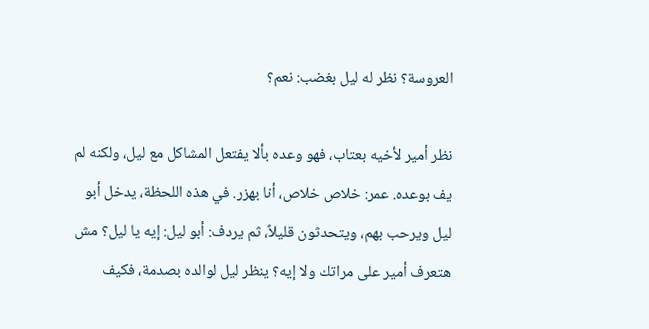العروسة؟ نظر له ليل بغضب: نعم؟

نظر أمير لأخيه بعتاب، فهو وعده بألا يفتعل المشاكل مع ليل، ولكنه لم يف بوعده. عمر: خلاص خلاص، أنا بهزر. في هذه اللحظة، يدخل أبو ليل ويرحب بهم، ويتحدثون قليلاً، ثم يردف: أبو ليل: إيه يا ليل؟ مش هتعرف أمير على مراتك ولا إيه؟ ينظر ليل لوالده بصدمة، فكيف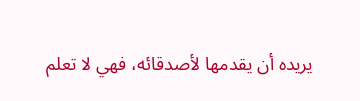يريده أن يقدمها لأصدقائه، فهي لا تعلم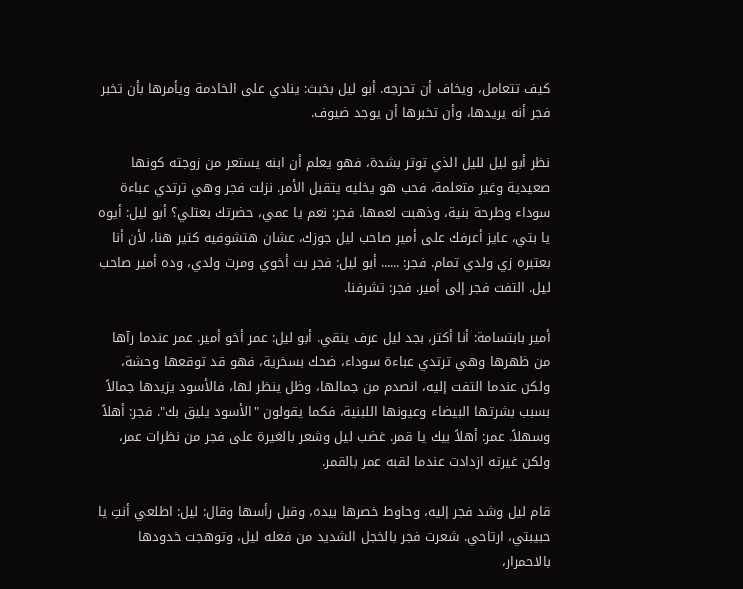كيف تتعامل، ويخاف أن تحرجه. أبو ليل بخبث: ينادي على الخادمة ويأمرها بأن تخبر فجر أنه يريدها، وأن تخبرها أن يوجد ضيوف.

نظر أبو ليل لليل الذي توتر بشدة، فهو يعلم أن ابنه يستعر من زوجته كونها صعيدية وغير متعلمة، فحب هو يخليه يتقبل الأمر. نزلت فجر وهي ترتدي عباءة سوداء وطرحة بنية، وذهبت لعمها. فجر: نعم يا عمي، حضرتك بعتلي؟ أبو ليل: أيوه يا بتي، عايز أعرفك على أمير صاحب ليل جوزك، عشان هتشوفيه كتير هنا، لأن أنا بعتبره زي ولدي تمام. فجر: ...... أبو ليل: فجر بت أخوي ومرت ولدي، وده أمير صاحب ليل. التفت فجر إلى أمير. فجر: تشرفنا.

أمير بابتسامة: أنا أكتر، بجد ليل عرف ينقي. أبو ليل: عمر أخو أمير. عمر عندما رآها من ظهرها وهي ترتدي عباءة سوداء، ضحك بسخرية، فهو قد توقعها وحشة، ولكن عندما التفت إليه، انصدم من جمالها، وظل ينظر لها، فالأسود يزيدها جمالاً بسبب بشرتها البيضاء وعيونها اللبنية، فكما يقولون "الأسود يليق بك". فجر: أهلاً وسهلاً. عمر: أهلاً بيك يا قمر. غضب ليل وشعر بالغيرة على فجر من نظرات عمر، ولكن غيرته ازدادت عندما لقبه عمر بالقمر.

قام ليل وشد فجر إليه، وحاوط خصرها بيده، وقبل رأسها وقال: ليل: اطلعي أنتِ يا حبيبتي، ارتاحي. شعرت فجر بالخجل الشديد من فعله ليل، وتوهجت خدودها بالاحمرار،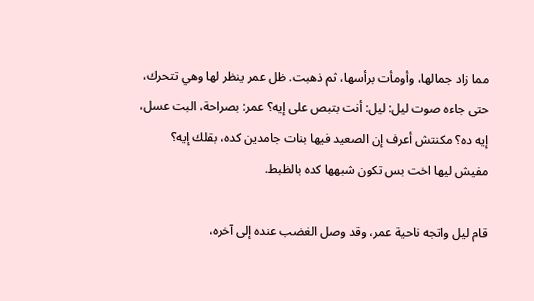مما زاد جمالها، وأومأت برأسها، ثم ذهبت. ظل عمر ينظر لها وهي تتحرك، حتى جاءه صوت ليل: ليل: أنت بتبص على إيه؟ عمر: بصراحة، البت عسل، إيه ده؟ مكنتش أعرف إن الصعيد فيها بنات جامدين كده، بقلك إيه؟ مفيش ليها اخت بس تكون شبهها كده بالظبط.

قام ليل واتجه ناحية عمر، وقد وصل الغضب عنده إلى آخره،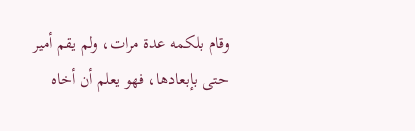وقام بلكمه عدة مرات، ولم يقم أمير حتى بإبعادها، فهو يعلم أن أخاه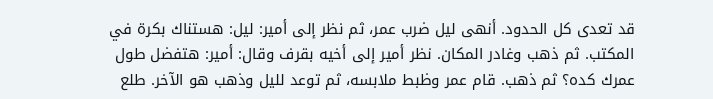قد تعدى كل الحدود. أنهى ليل ضرب عمر، ثم نظر إلى أمير: ليل: هستناك بكرة في المكتب. ثم ذهب وغادر المكان. نظر أمير إلى أخيه بقرف وقال: أمير: هتفضل طول عمرك كده؟ ثم ذهب. قام عمر وظبط ملابسه، ثم توعد لليل وذهب هو الآخر. طلع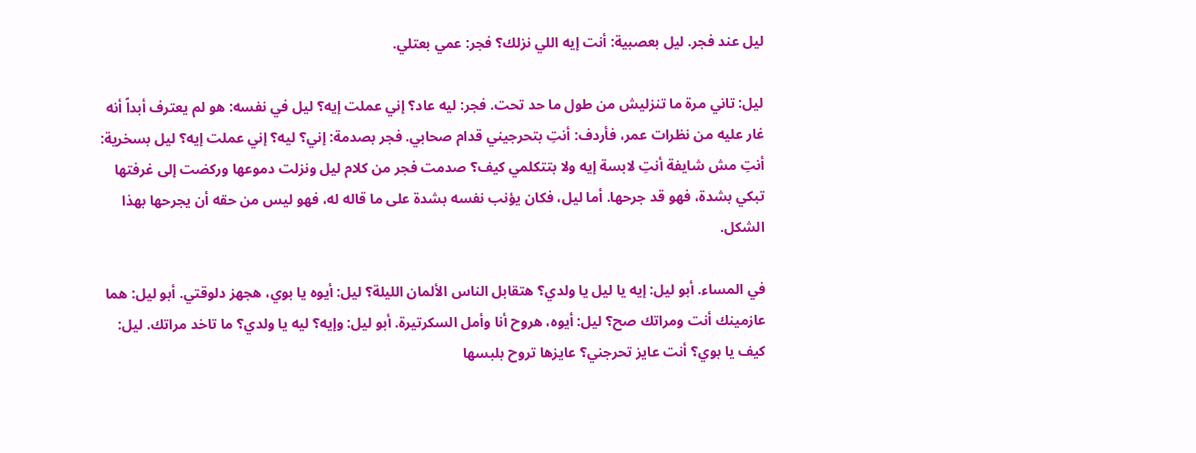ليل عند فجر. ليل بعصبية: أنت إيه اللي نزلك؟ فجر: عمي بعتلي.

ليل: تاني مرة ما تنزليش من طول ما حد تحت. فجر: ليه عاد؟ إني عملت إيه؟ ليل في نفسه: هو لم يعترف أبداً أنه غار عليه من نظرات عمر، فأردف: أنتِ بتحرجيني قدام صحابي. فجر بصدمة: إني؟ ليه؟ إني عملت إيه؟ ليل بسخرية: أنتِ مش شايفة أنتِ لابسة إيه ولا بتتكلمي كيف؟ صدمت فجر من كلام ليل ونزلت دموعها وركضت إلى غرفتها تبكي بشدة، فهو قد جرحها. أما ليل، فكان يؤنب نفسه بشدة على ما قاله له، فهو ليس من حقه أن يجرحها بهذا الشكل.

في المساء. أبو ليل: إيه يا ليل يا ولدي؟ هتقابل الناس الألمان الليلة؟ ليل: أيوه يا بوي، هجهز دلوقتي. أبو ليل: هما عازمينك أنت ومراتك صح؟ ليل: أيوه، هروح أنا وأمل السكرتيرة. أبو ليل: وإيه؟ ليه يا ولدي؟ ما تاخد مراتك. ليل: كيف يا بوي؟ أنت عايز تحرجني؟ عايزها تروح بلبسها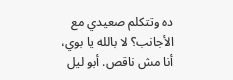ده وتتكلم صعيدي مع الأجانب؟ لا بالله يا بوي، أنا مش ناقص. أبو ليل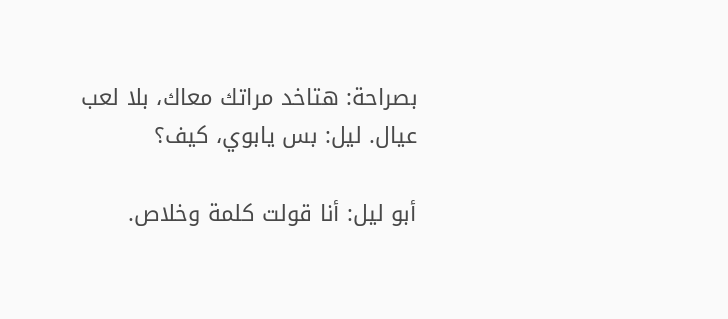بصراحة: هتاخد مراتك معاك، بلا لعب عيال. ليل: بس يابوي، كيف؟

أبو ليل: أنا قولت كلمة وخلاص.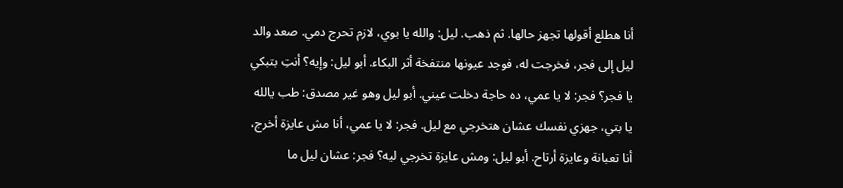أنا هطلع أقولها تجهز حالها. ثم ذهب. ليل: والله يا بوي، لازم تحرج دمي. صعد والد ليل إلى فجر، فخرجت له، فوجد عيونها منتفخة أثر البكاء. أبو ليل: وإيه؟ أنتِ بتبكي يا فجر؟ فجر: لا يا عمي، ده حاجة دخلت عيني. أبو ليل وهو غير مصدق: طب يالله يا بتي، جهزي نفسك عشان هتخرجي مع ليل. فجر: لا يا عمي، أنا مش عايزة أخرج، أنا تعبانة وعايزة أرتاح. أبو ليل: ومش عايزة تخرجي ليه؟ فجر: عشان ليل ما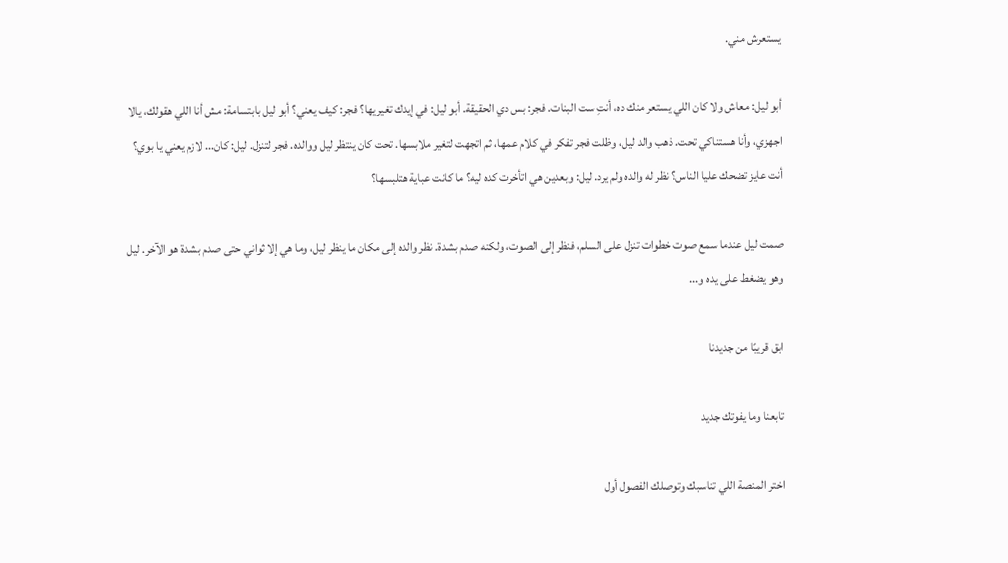يستعرش مني.

أبو ليل: معاش ولا كان اللي يستعر منك ده، أنتِ ست البنات. فجر: بس دي الحقيقة. أبو ليل: في إيدك تغيريها؟ فجر: كيف يعني؟ أبو ليل بابتسامة: مش أنا اللي هقولك، يالا اجهزي، وأنا هستناكي تحت. ذهب والد ليل، وظلت فجر تفكر في كلام عمها، ثم اتجهت لتغير ملابسها. تحت كان ينتظر ليل ووالده. فجر لتنزل. ليل: كان... لازم يعني يا بوي؟ أنت عايز تضحك عليا الناس؟ نظر له والده ولم يرد. ليل: وبعدين هي اتأخرت كده ليه؟ ما كانت عباية هتلبسها؟

صمت ليل عندما سمع صوت خطوات تنزل على السلم، فنظر إلى الصوت، ولكنه صدم بشدة. نظر والده إلى مكان ما ينظر ليل، وما هي إلا ثواني حتى صدم بشدة هو الآخر. ليل وهو يضغط على يده و...

ابق قريبًا من جديدنا

تابعنا وما يفوتك جديد

اختر المنصة اللي تناسبك وتوصلك الفصول أول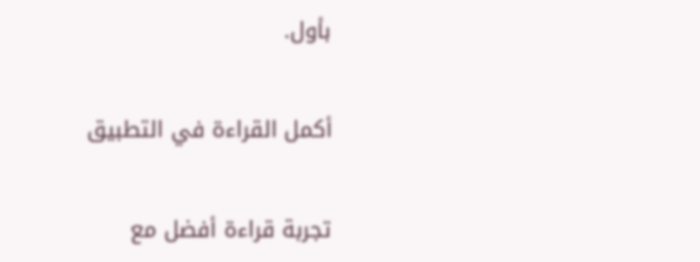بأول.

أكمل القراءة في التطبيق

تجربة قراءة أفضل مع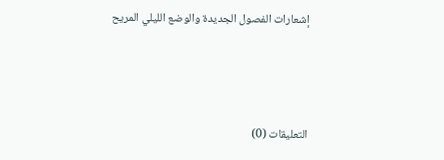إشعارات الفصول الجديدة والوضع الليلي المريح



التعليقات (0)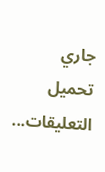جاري تحميل التعليقات...